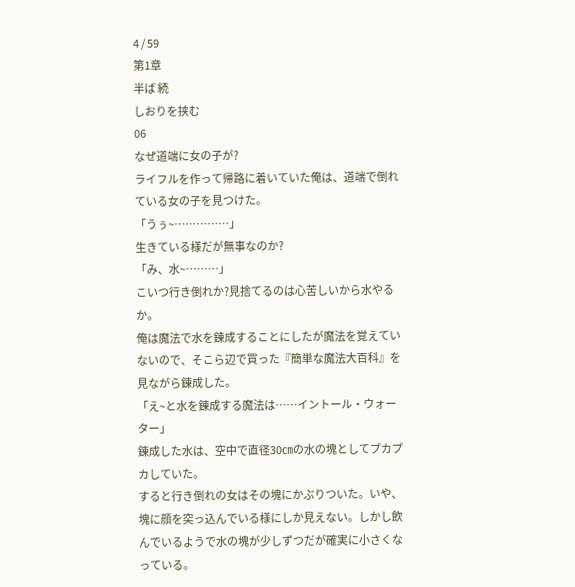4 / 59
第1章
半ば 続
しおりを挟む
06
なぜ道端に女の子が?
ライフルを作って帰路に着いていた俺は、道端で倒れている女の子を見つけた。
「うぅ~……………」
生きている様だが無事なのか?
「み、水~………」
こいつ行き倒れか?見捨てるのは心苦しいから水やるか。
俺は魔法で水を錬成することにしたが魔法を覚えていないので、そこら辺で買った『簡単な魔法大百科』を見ながら錬成した。
「え~と水を錬成する魔法は……イントール・ウォーター」
錬成した水は、空中で直径30㎝の水の塊としてプカプカしていた。
すると行き倒れの女はその塊にかぶりついた。いや、塊に顔を突っ込んでいる様にしか見えない。しかし飲んでいるようで水の塊が少しずつだが確実に小さくなっている。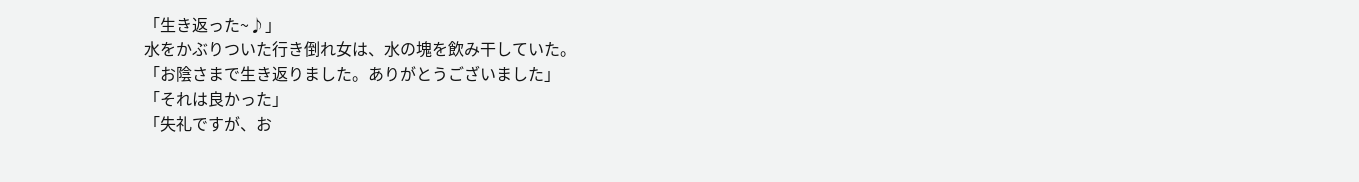「生き返った~♪」
水をかぶりついた行き倒れ女は、水の塊を飲み干していた。
「お陰さまで生き返りました。ありがとうございました」
「それは良かった」
「失礼ですが、お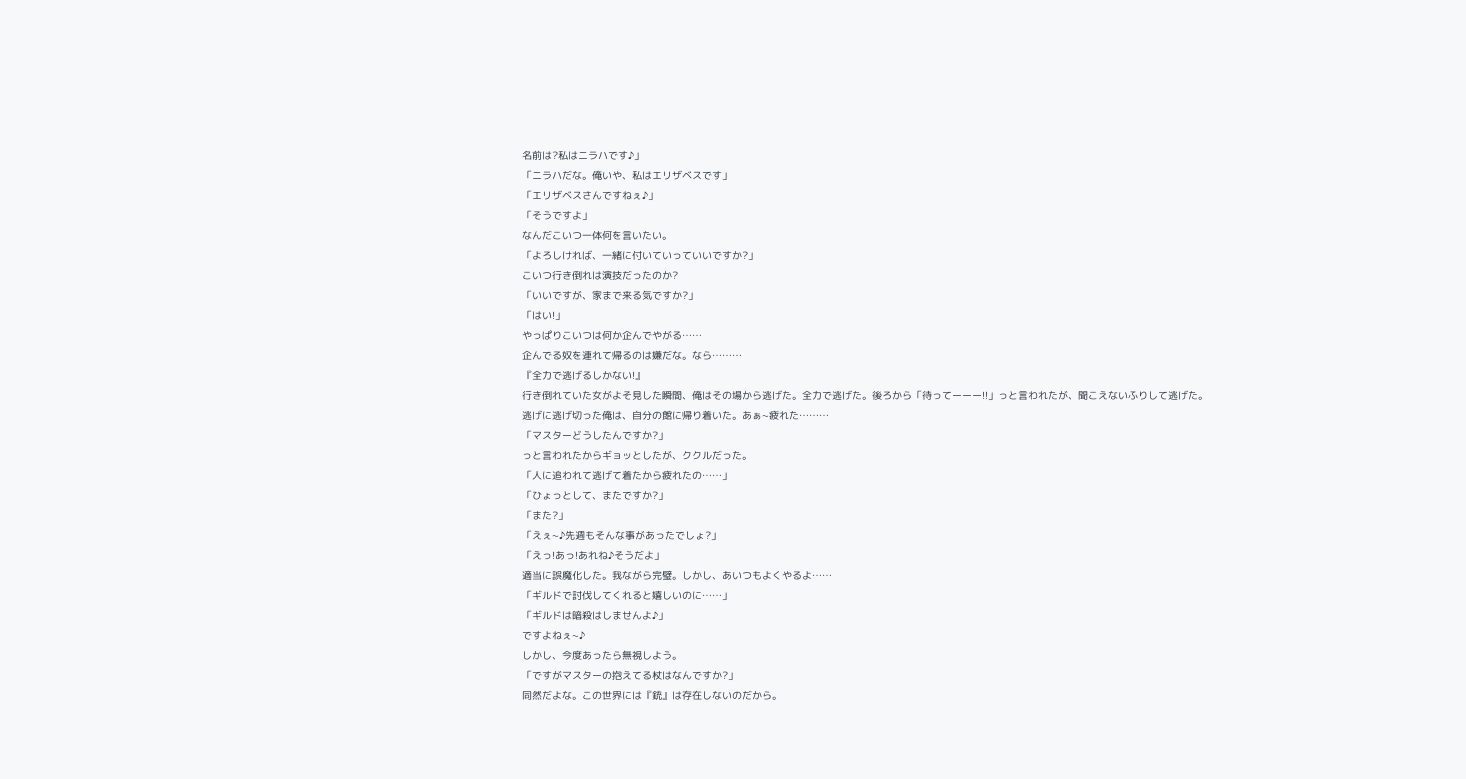名前は?私はニラハです♪」
「ニラハだな。俺いや、私はエリザベスです」
「エリザベスさんですねぇ♪」
「そうですよ」
なんだこいつ一体何を言いたい。
「よろしければ、一緒に付いていっていいですか?」
こいつ行き倒れは演技だったのか?
「いいですが、家まで来る気ですか?」
「はい!」
やっぱりこいつは何か企んでやがる……
企んでる奴を連れて帰るのは嫌だな。なら………
『全力で逃げるしかない!』
行き倒れていた女がよそ見した瞬間、俺はその場から逃げた。全力で逃げた。後ろから「待ってーーー!!」っと言われたが、聞こえないふりして逃げた。
逃げに逃げ切った俺は、自分の館に帰り着いた。あぁ~疲れた………
「マスターどうしたんですか?」
っと言われたからギョッとしたが、ククルだった。
「人に追われて逃げて着たから疲れたの……」
「ひょっとして、またですか?」
「また?」
「えぇ~♪先週もそんな事があったでしょ?」
「えっ!あっ!あれね♪そうだよ」
適当に誤魔化した。我ながら完璧。しかし、あいつもよくやるよ……
「ギルドで討伐してくれると嬉しいのに……」
「ギルドは暗殺はしませんよ♪」
ですよねぇ~♪
しかし、今度あったら無視しよう。
「ですがマスターの抱えてる杖はなんですか?」
同然だよな。この世界には『銃』は存在しないのだから。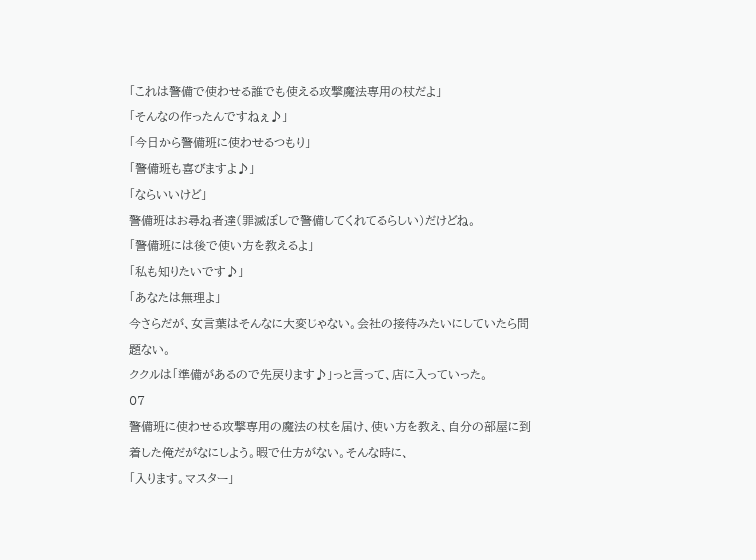「これは警備で使わせる誰でも使える攻撃魔法専用の杖だよ」
「そんなの作ったんですねぇ♪」
「今日から警備班に使わせるつもり」
「警備班も喜びますよ♪」
「ならいいけど」
警備班はお尋ね者達(罪滅ぼしで警備してくれてるらしい)だけどね。
「警備班には後で使い方を教えるよ」
「私も知りたいです♪」
「あなたは無理よ」
今さらだが、女言葉はそんなに大変じゃない。会社の接待みたいにしていたら問題ない。
ククルは「準備があるので先戻ります♪」っと言って、店に入っていった。
07
警備班に使わせる攻撃専用の魔法の杖を届け、使い方を教え、自分の部屋に到着した俺だがなにしよう。暇で仕方がない。そんな時に、
「入ります。マスター」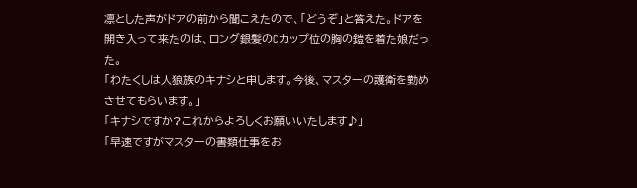凛とした声がドアの前から聞こえたので、「どうぞ」と答えた。ドアを開き入って来たのは、ロング銀髪のCカップ位の胸の鎧を着た娘だった。
「わたくしは人狼族のキナシと申します。今後、マスターの護衛を勤めさせてもらいます。」
「キナシですか?これからよろしくお願いいたします♪」
「早速ですがマスターの書類仕事をお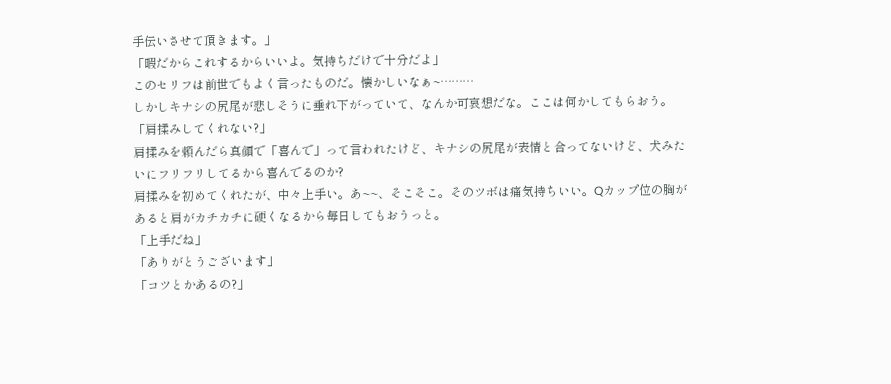手伝いさせて頂きます。」
「暇だからこれするからいいよ。気持ちだけで十分だよ」
このセリフは前世でもよく言ったものだ。懐かしいなぁ~………
しかしキナシの尻尾が悲しそうに垂れ下がっていて、なんか可哀想だな。ここは何かしてもらおう。
「肩揉みしてくれない?」
肩揉みを頼んだら真顔で「喜んで」って言われたけど、キナシの尻尾が表情と合ってないけど、犬みたいにフリフリしてるから喜んでるのか?
肩揉みを初めてくれたが、中々上手い。あ~~、そこそこ。そのツボは痛気持ちいい。Qカップ位の胸があると肩がカチカチに硬くなるから毎日してもおうっと。
「上手だね」
「ありがとうございます」
「コツとかあるの?」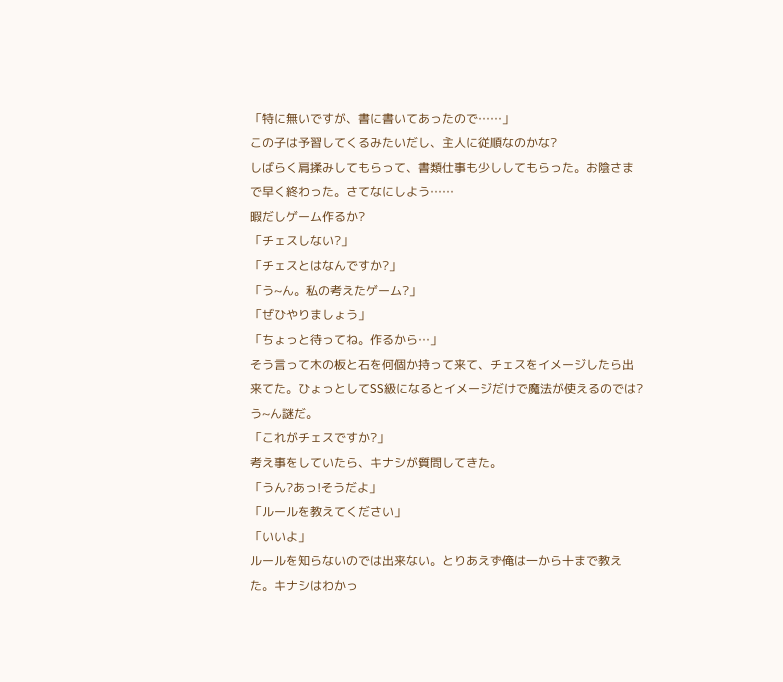「特に無いですが、書に書いてあったので……」
この子は予習してくるみたいだし、主人に従順なのかな?
しばらく肩揉みしてもらって、書類仕事も少ししてもらった。お陰さまで早く終わった。さてなにしよう……
暇だしゲーム作るか?
「チェスしない?」
「チェスとはなんですか?」
「う~ん。私の考えたゲーム?」
「ぜひやりましょう」
「ちょっと待ってね。作るから…」
そう言って木の板と石を何個か持って来て、チェスをイメージしたら出来てた。ひょっとしてSS級になるとイメージだけで魔法が使えるのでは?
う~ん謎だ。
「これがチェスですか?」
考え事をしていたら、キナシが質問してきた。
「うん?あっ!そうだよ」
「ルールを教えてください」
「いいよ」
ルールを知らないのでは出来ない。とりあえず俺は一から十まで教えた。キナシはわかっ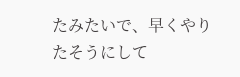たみたいで、早くやりたそうにして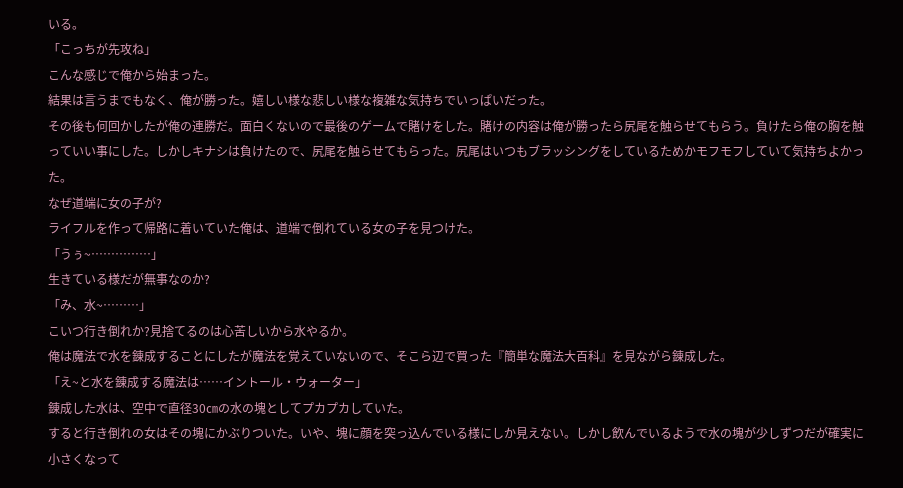いる。
「こっちが先攻ね」
こんな感じで俺から始まった。
結果は言うまでもなく、俺が勝った。嬉しい様な悲しい様な複雑な気持ちでいっぱいだった。
その後も何回かしたが俺の連勝だ。面白くないので最後のゲームで賭けをした。賭けの内容は俺が勝ったら尻尾を触らせてもらう。負けたら俺の胸を触っていい事にした。しかしキナシは負けたので、尻尾を触らせてもらった。尻尾はいつもブラッシングをしているためかモフモフしていて気持ちよかった。
なぜ道端に女の子が?
ライフルを作って帰路に着いていた俺は、道端で倒れている女の子を見つけた。
「うぅ~……………」
生きている様だが無事なのか?
「み、水~………」
こいつ行き倒れか?見捨てるのは心苦しいから水やるか。
俺は魔法で水を錬成することにしたが魔法を覚えていないので、そこら辺で買った『簡単な魔法大百科』を見ながら錬成した。
「え~と水を錬成する魔法は……イントール・ウォーター」
錬成した水は、空中で直径30㎝の水の塊としてプカプカしていた。
すると行き倒れの女はその塊にかぶりついた。いや、塊に顔を突っ込んでいる様にしか見えない。しかし飲んでいるようで水の塊が少しずつだが確実に小さくなって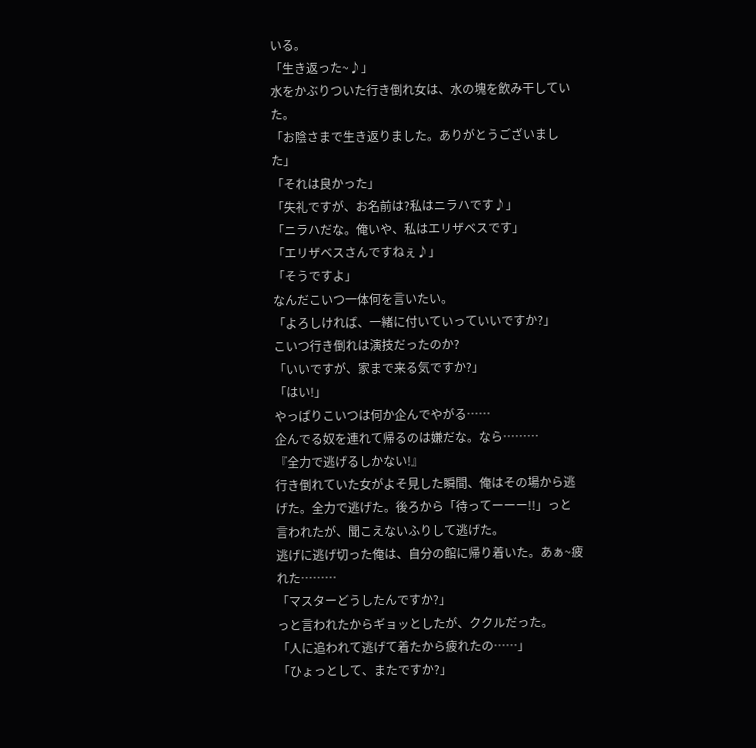いる。
「生き返った~♪」
水をかぶりついた行き倒れ女は、水の塊を飲み干していた。
「お陰さまで生き返りました。ありがとうございました」
「それは良かった」
「失礼ですが、お名前は?私はニラハです♪」
「ニラハだな。俺いや、私はエリザベスです」
「エリザベスさんですねぇ♪」
「そうですよ」
なんだこいつ一体何を言いたい。
「よろしければ、一緒に付いていっていいですか?」
こいつ行き倒れは演技だったのか?
「いいですが、家まで来る気ですか?」
「はい!」
やっぱりこいつは何か企んでやがる……
企んでる奴を連れて帰るのは嫌だな。なら………
『全力で逃げるしかない!』
行き倒れていた女がよそ見した瞬間、俺はその場から逃げた。全力で逃げた。後ろから「待ってーーー!!」っと言われたが、聞こえないふりして逃げた。
逃げに逃げ切った俺は、自分の館に帰り着いた。あぁ~疲れた………
「マスターどうしたんですか?」
っと言われたからギョッとしたが、ククルだった。
「人に追われて逃げて着たから疲れたの……」
「ひょっとして、またですか?」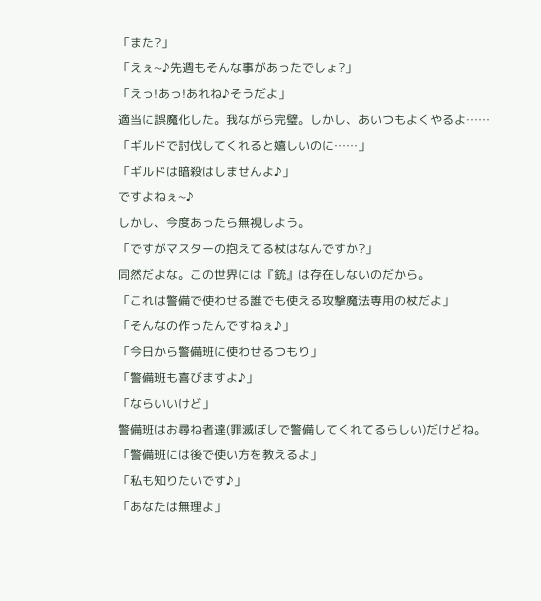「また?」
「えぇ~♪先週もそんな事があったでしょ?」
「えっ!あっ!あれね♪そうだよ」
適当に誤魔化した。我ながら完璧。しかし、あいつもよくやるよ……
「ギルドで討伐してくれると嬉しいのに……」
「ギルドは暗殺はしませんよ♪」
ですよねぇ~♪
しかし、今度あったら無視しよう。
「ですがマスターの抱えてる杖はなんですか?」
同然だよな。この世界には『銃』は存在しないのだから。
「これは警備で使わせる誰でも使える攻撃魔法専用の杖だよ」
「そんなの作ったんですねぇ♪」
「今日から警備班に使わせるつもり」
「警備班も喜びますよ♪」
「ならいいけど」
警備班はお尋ね者達(罪滅ぼしで警備してくれてるらしい)だけどね。
「警備班には後で使い方を教えるよ」
「私も知りたいです♪」
「あなたは無理よ」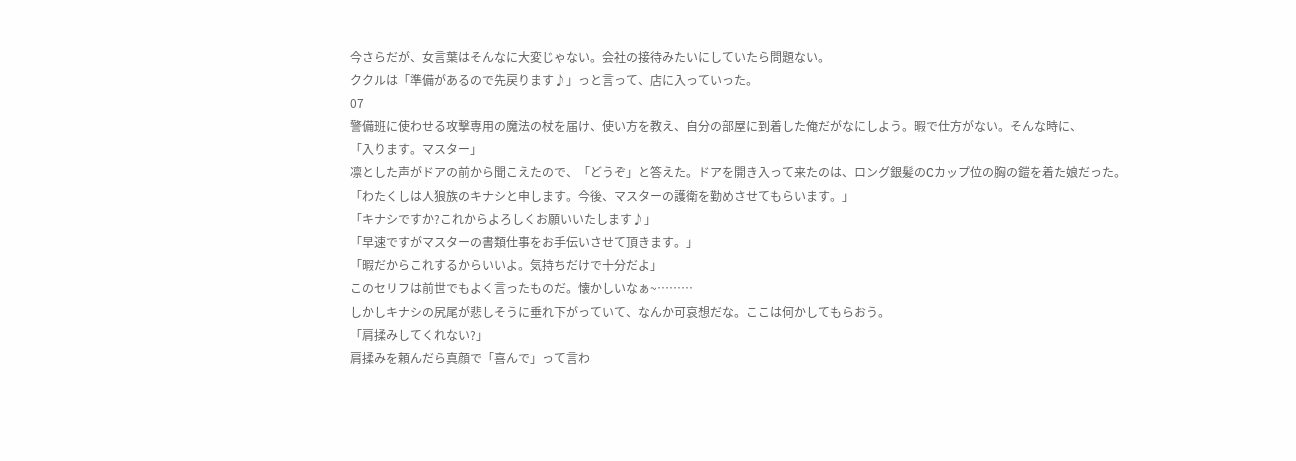今さらだが、女言葉はそんなに大変じゃない。会社の接待みたいにしていたら問題ない。
ククルは「準備があるので先戻ります♪」っと言って、店に入っていった。
07
警備班に使わせる攻撃専用の魔法の杖を届け、使い方を教え、自分の部屋に到着した俺だがなにしよう。暇で仕方がない。そんな時に、
「入ります。マスター」
凛とした声がドアの前から聞こえたので、「どうぞ」と答えた。ドアを開き入って来たのは、ロング銀髪のCカップ位の胸の鎧を着た娘だった。
「わたくしは人狼族のキナシと申します。今後、マスターの護衛を勤めさせてもらいます。」
「キナシですか?これからよろしくお願いいたします♪」
「早速ですがマスターの書類仕事をお手伝いさせて頂きます。」
「暇だからこれするからいいよ。気持ちだけで十分だよ」
このセリフは前世でもよく言ったものだ。懐かしいなぁ~………
しかしキナシの尻尾が悲しそうに垂れ下がっていて、なんか可哀想だな。ここは何かしてもらおう。
「肩揉みしてくれない?」
肩揉みを頼んだら真顔で「喜んで」って言わ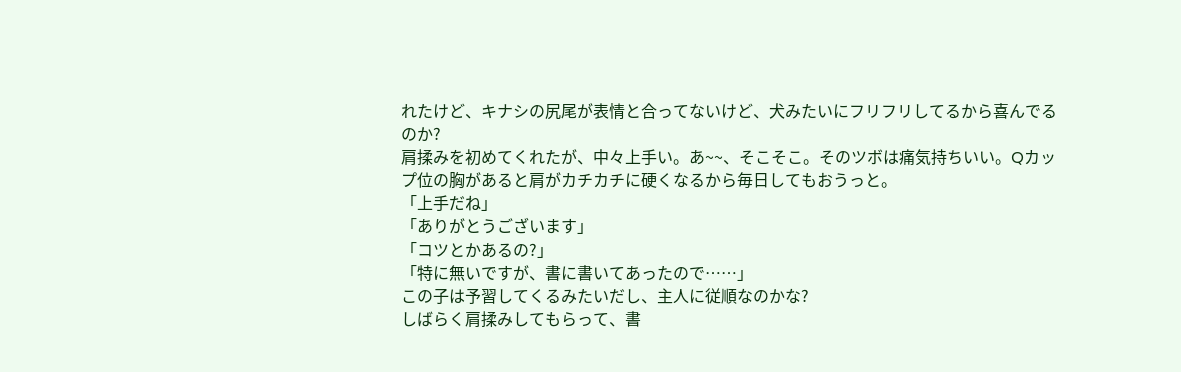れたけど、キナシの尻尾が表情と合ってないけど、犬みたいにフリフリしてるから喜んでるのか?
肩揉みを初めてくれたが、中々上手い。あ~~、そこそこ。そのツボは痛気持ちいい。Qカップ位の胸があると肩がカチカチに硬くなるから毎日してもおうっと。
「上手だね」
「ありがとうございます」
「コツとかあるの?」
「特に無いですが、書に書いてあったので……」
この子は予習してくるみたいだし、主人に従順なのかな?
しばらく肩揉みしてもらって、書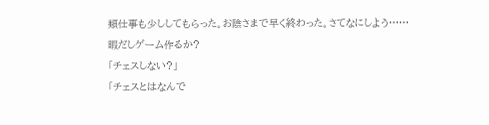類仕事も少ししてもらった。お陰さまで早く終わった。さてなにしよう……
暇だしゲーム作るか?
「チェスしない?」
「チェスとはなんで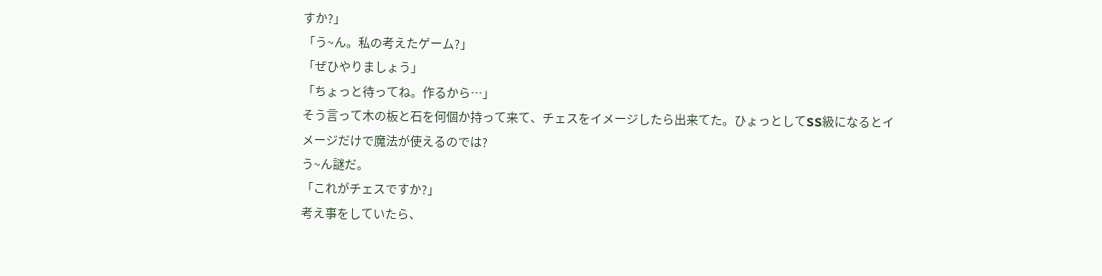すか?」
「う~ん。私の考えたゲーム?」
「ぜひやりましょう」
「ちょっと待ってね。作るから…」
そう言って木の板と石を何個か持って来て、チェスをイメージしたら出来てた。ひょっとしてSS級になるとイメージだけで魔法が使えるのでは?
う~ん謎だ。
「これがチェスですか?」
考え事をしていたら、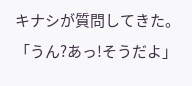キナシが質問してきた。
「うん?あっ!そうだよ」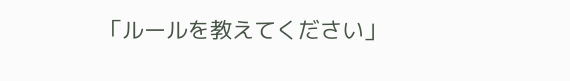「ルールを教えてください」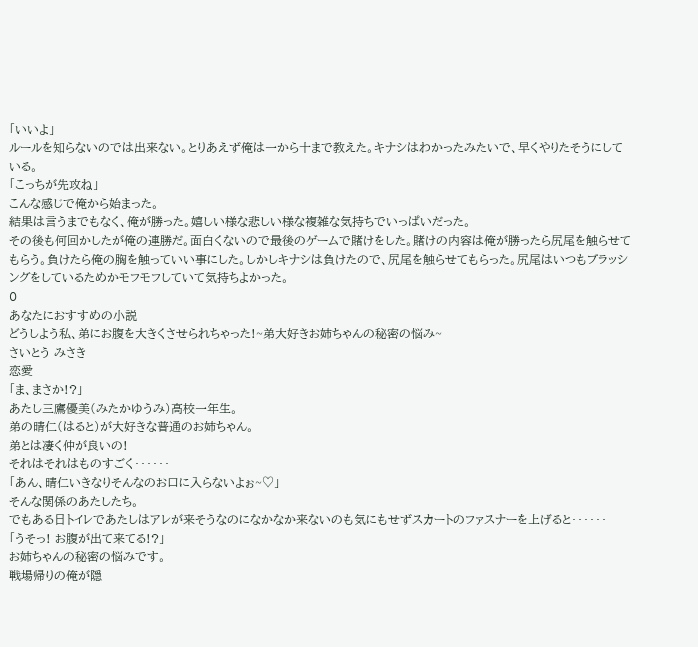「いいよ」
ルールを知らないのでは出来ない。とりあえず俺は一から十まで教えた。キナシはわかったみたいで、早くやりたそうにしている。
「こっちが先攻ね」
こんな感じで俺から始まった。
結果は言うまでもなく、俺が勝った。嬉しい様な悲しい様な複雑な気持ちでいっぱいだった。
その後も何回かしたが俺の連勝だ。面白くないので最後のゲームで賭けをした。賭けの内容は俺が勝ったら尻尾を触らせてもらう。負けたら俺の胸を触っていい事にした。しかしキナシは負けたので、尻尾を触らせてもらった。尻尾はいつもブラッシングをしているためかモフモフしていて気持ちよかった。
0
あなたにおすすめの小説
どうしよう私、弟にお腹を大きくさせられちゃった!~弟大好きお姉ちゃんの秘密の悩み~
さいとう みさき
恋愛
「ま、まさか!?」
あたし三鷹優美(みたかゆうみ)高校一年生。
弟の晴仁(はると)が大好きな普通のお姉ちゃん。
弟とは凄く仲が良いの!
それはそれはものすごく‥‥‥
「あん、晴仁いきなりそんなのお口に入らないよぉ~♡」
そんな関係のあたしたち。
でもある日トイレであたしはアレが来そうなのになかなか来ないのも気にもせずスカートのファスナーを上げると‥‥‥
「うそっ! お腹が出て来てる!?」
お姉ちゃんの秘密の悩みです。
戦場帰りの俺が隠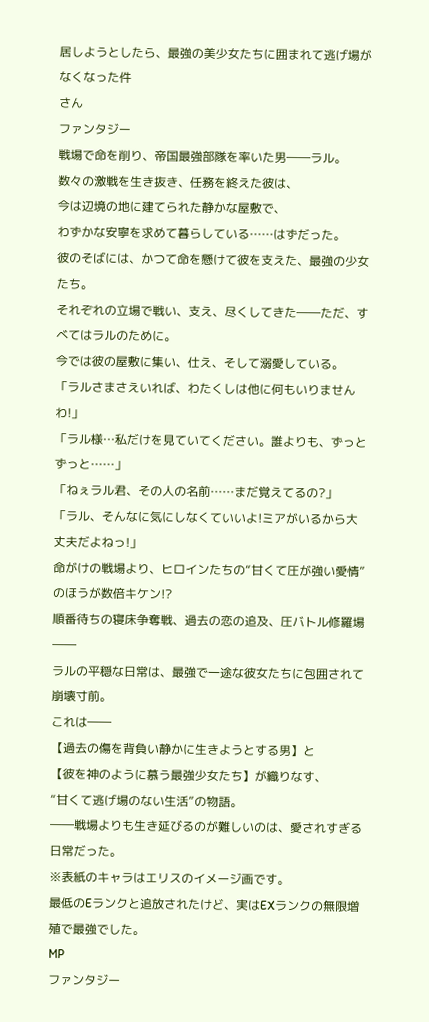居しようとしたら、最強の美少女たちに囲まれて逃げ場がなくなった件
さん
ファンタジー
戦場で命を削り、帝国最強部隊を率いた男――ラル。
数々の激戦を生き抜き、任務を終えた彼は、
今は辺境の地に建てられた静かな屋敷で、
わずかな安寧を求めて暮らしている……はずだった。
彼のそばには、かつて命を懸けて彼を支えた、最強の少女たち。
それぞれの立場で戦い、支え、尽くしてきた――ただ、すべてはラルのために。
今では彼の屋敷に集い、仕え、そして溺愛している。
「ラルさまさえいれば、わたくしは他に何もいりませんわ!」
「ラル様…私だけを見ていてください。誰よりも、ずっとずっと……」
「ねぇラル君、その人の名前……まだ覚えてるの?」
「ラル、そんなに気にしなくていいよ!ミアがいるから大丈夫だよねっ!」
命がけの戦場より、ヒロインたちの“甘くて圧が強い愛情”のほうが数倍キケン!?
順番待ちの寝床争奪戦、過去の恋の追及、圧バトル修羅場――
ラルの平穏な日常は、最強で一途な彼女たちに包囲されて崩壊寸前。
これは――
【過去の傷を背負い静かに生きようとする男】と
【彼を神のように慕う最強少女たち】が織りなす、
“甘くて逃げ場のない生活”の物語。
――戦場よりも生き延びるのが難しいのは、愛されすぎる日常だった。
※表紙のキャラはエリスのイメージ画です。
最低のEランクと追放されたけど、実はEXランクの無限増殖で最強でした。
MP
ファンタジー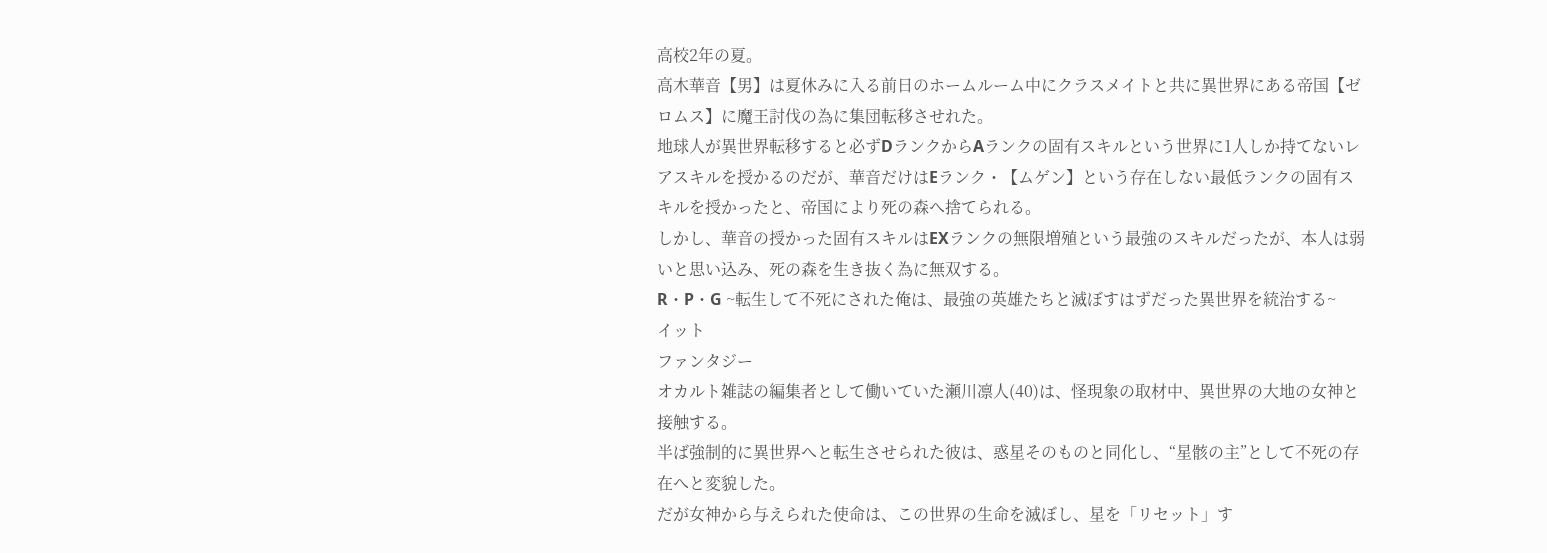高校2年の夏。
高木華音【男】は夏休みに入る前日のホームルーム中にクラスメイトと共に異世界にある帝国【ゼロムス】に魔王討伐の為に集団転移させれた。
地球人が異世界転移すると必ずDランクからAランクの固有スキルという世界に1人しか持てないレアスキルを授かるのだが、華音だけはEランク・【ムゲン】という存在しない最低ランクの固有スキルを授かったと、帝国により死の森へ捨てられる。
しかし、華音の授かった固有スキルはEXランクの無限増殖という最強のスキルだったが、本人は弱いと思い込み、死の森を生き抜く為に無双する。
R・P・G ~転生して不死にされた俺は、最強の英雄たちと滅ぼすはずだった異世界を統治する~
イット
ファンタジー
オカルト雑誌の編集者として働いていた瀬川凛人(40)は、怪現象の取材中、異世界の大地の女神と接触する。
半ば強制的に異世界へと転生させられた彼は、惑星そのものと同化し、“星骸の主”として不死の存在へと変貌した。
だが女神から与えられた使命は、この世界の生命を滅ぼし、星を「リセット」す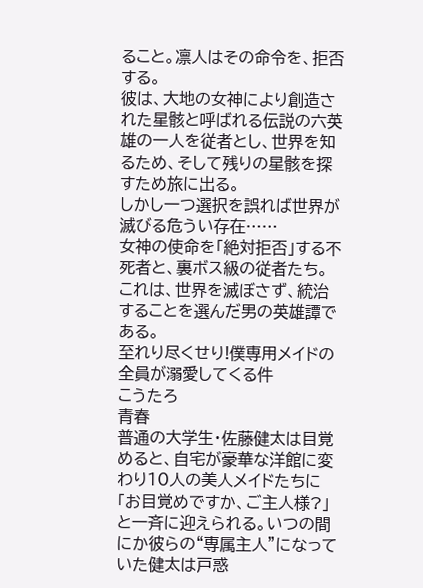ること。凛人はその命令を、拒否する。
彼は、大地の女神により創造された星骸と呼ばれる伝説の六英雄の一人を従者とし、世界を知るため、そして残りの星骸を探すため旅に出る。
しかし一つ選択を誤れば世界が滅びる危うい存在……
女神の使命を「絶対拒否」する不死者と、裏ボス級の従者たち。
これは、世界を滅ぼさず、統治することを選んだ男の英雄譚である。
至れり尽くせり!僕専用メイドの全員が溺愛してくる件
こうたろ
青春
普通の大学生・佐藤健太は目覚めると、自宅が豪華な洋館に変わり10人の美人メイドたちに「お目覚めですか、ご主人様?」と一斉に迎えられる。いつの間にか彼らの“専属主人”になっていた健太は戸惑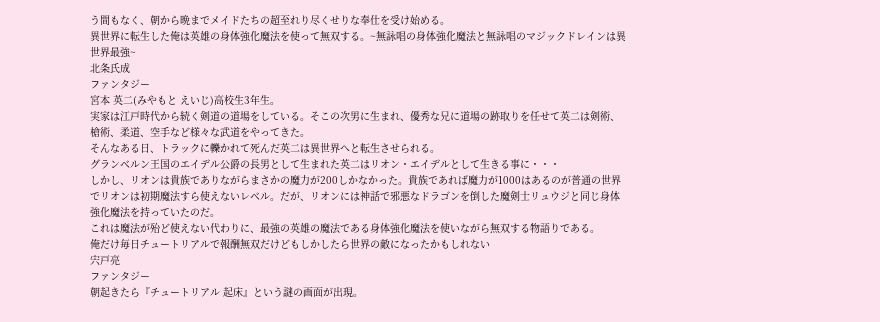う間もなく、朝から晩までメイドたちの超至れり尽くせりな奉仕を受け始める。
異世界に転生した俺は英雄の身体強化魔法を使って無双する。~無詠唱の身体強化魔法と無詠唱のマジックドレインは異世界最強~
北条氏成
ファンタジー
宮本 英二(みやもと えいじ)高校生3年生。
実家は江戸時代から続く剣道の道場をしている。そこの次男に生まれ、優秀な兄に道場の跡取りを任せて英二は剣術、槍術、柔道、空手など様々な武道をやってきた。
そんなある日、トラックに轢かれて死んだ英二は異世界へと転生させられる。
グランベルン王国のエイデル公爵の長男として生まれた英二はリオン・エイデルとして生きる事に・・・
しかし、リオンは貴族でありながらまさかの魔力が200しかなかった。貴族であれば魔力が1000はあるのが普通の世界でリオンは初期魔法すら使えないレベル。だが、リオンには神話で邪悪なドラゴンを倒した魔剣士リュウジと同じ身体強化魔法を持っていたのだ。
これは魔法が殆ど使えない代わりに、最強の英雄の魔法である身体強化魔法を使いながら無双する物語りである。
俺だけ毎日チュートリアルで報酬無双だけどもしかしたら世界の敵になったかもしれない
宍戸亮
ファンタジー
朝起きたら『チュートリアル 起床』という謎の画面が出現。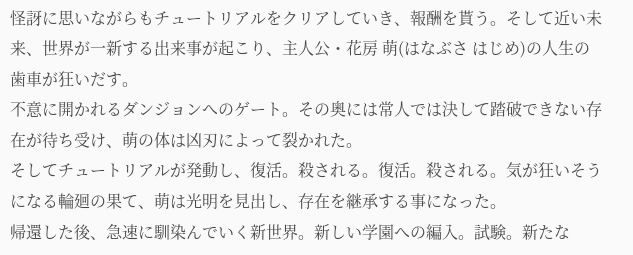怪訝に思いながらもチュートリアルをクリアしていき、報酬を貰う。そして近い未来、世界が一新する出来事が起こり、主人公・花房 萌(はなぶさ はじめ)の人生の歯車が狂いだす。
不意に開かれるダンジョンへのゲート。その奥には常人では決して踏破できない存在が待ち受け、萌の体は凶刃によって裂かれた。
そしてチュートリアルが発動し、復活。殺される。復活。殺される。気が狂いそうになる輪廻の果て、萌は光明を見出し、存在を継承する事になった。
帰還した後、急速に馴染んでいく新世界。新しい学園への編入。試験。新たな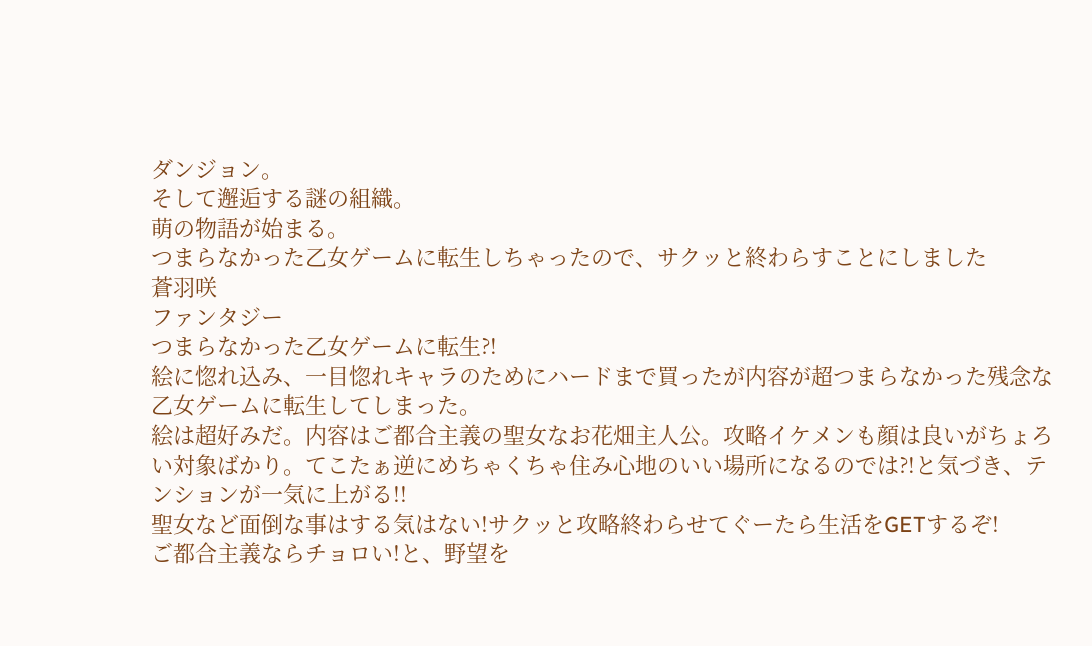ダンジョン。
そして邂逅する謎の組織。
萌の物語が始まる。
つまらなかった乙女ゲームに転生しちゃったので、サクッと終わらすことにしました
蒼羽咲
ファンタジー
つまらなかった乙女ゲームに転生⁈
絵に惚れ込み、一目惚れキャラのためにハードまで買ったが内容が超つまらなかった残念な乙女ゲームに転生してしまった。
絵は超好みだ。内容はご都合主義の聖女なお花畑主人公。攻略イケメンも顔は良いがちょろい対象ばかり。てこたぁ逆にめちゃくちゃ住み心地のいい場所になるのでは⁈と気づき、テンションが一気に上がる!!
聖女など面倒な事はする気はない!サクッと攻略終わらせてぐーたら生活をGETするぞ!
ご都合主義ならチョロい!と、野望を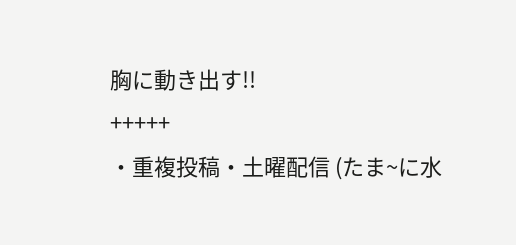胸に動き出す!!
+++++
・重複投稿・土曜配信 (たま~に水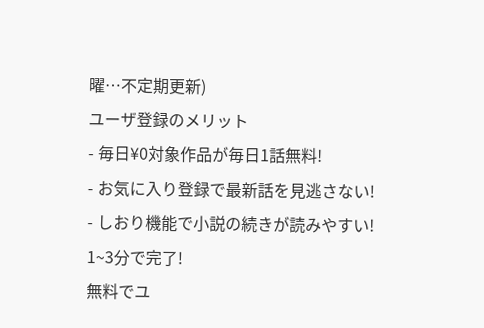曜…不定期更新)
ユーザ登録のメリット
- 毎日¥0対象作品が毎日1話無料!
- お気に入り登録で最新話を見逃さない!
- しおり機能で小説の続きが読みやすい!
1~3分で完了!
無料でユ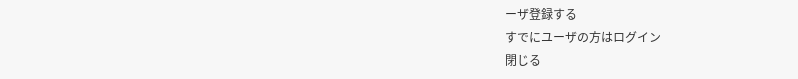ーザ登録する
すでにユーザの方はログイン
閉じる